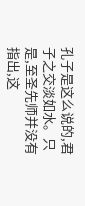孔子是这么说的,君子之交淡如水。只是,至圣先师并没有指出,这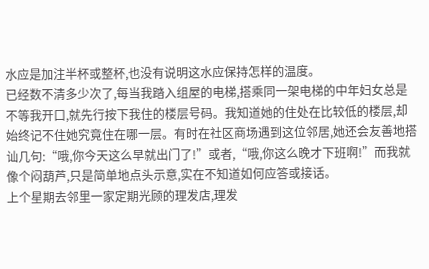水应是加注半杯或整杯,也没有说明这水应保持怎样的温度。
已经数不清多少次了,每当我踏入组屋的电梯,搭乘同一架电梯的中年妇女总是不等我开口,就先行按下我住的楼层号码。我知道她的住处在比较低的楼层,却始终记不住她究竟住在哪一层。有时在社区商场遇到这位邻居,她还会友善地搭讪几句:“哦,你今天这么早就出门了!”或者,“哦,你这么晚才下班啊!”而我就像个闷葫芦,只是简单地点头示意,实在不知道如何应答或接话。
上个星期去邻里一家定期光顾的理发店,理发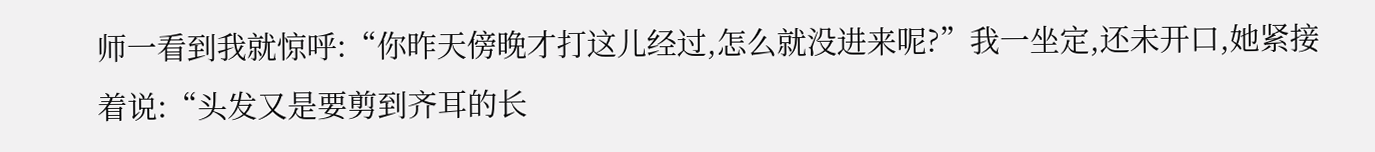师一看到我就惊呼:“你昨天傍晚才打这儿经过,怎么就没进来呢?”我一坐定,还未开口,她紧接着说:“头发又是要剪到齐耳的长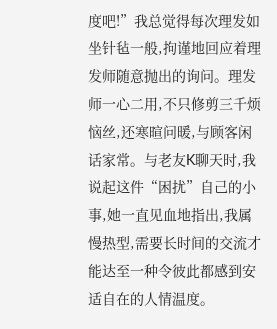度吧!”我总觉得每次理发如坐针毡一般,拘谨地回应着理发师随意抛出的询问。理发师一心二用,不只修剪三千烦恼丝,还寒暄问暖,与顾客闲话家常。与老友K聊天时,我说起这件“困扰”自己的小事,她一直见血地指出,我属慢热型,需要长时间的交流才能达至一种令彼此都感到安适自在的人情温度。